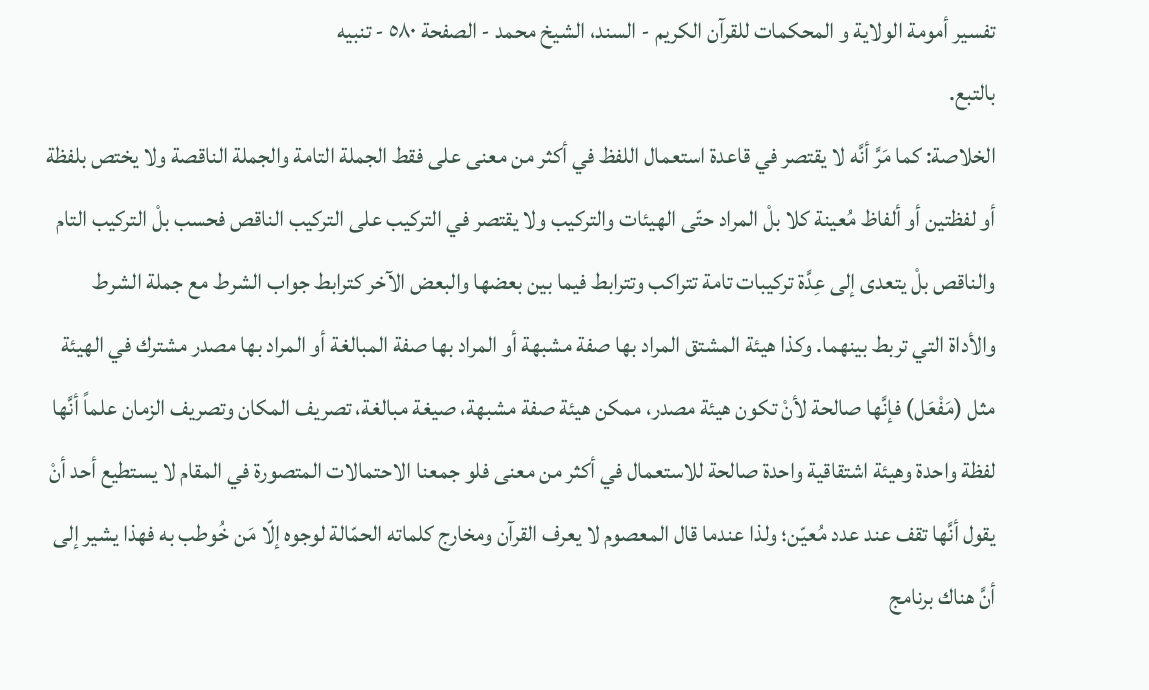تفسير أمومة الولاية و المحكمات للقرآن الكريم - السند، الشيخ محمد - الصفحة ٥٨٠ - تنبيه
بالتبع.
الخلاصة: كما مَرَّ أنَّه لا يقتصر في قاعدة استعمال اللفظ في أكثر من معنى على فقط الجملة التامة والجملة الناقصة ولا يختص بلفظة أو لفظتين أو ألفاظ مُعينة كلا بلْ المراد حتّى الهيئات والتركيب ولا يقتصر في التركيب على التركيب الناقص فحسب بلْ التركيب التام والناقص بلْ يتعدى إلى عِدَّة تركيبات تامة تتراكب وتترابط فيما بين بعضها والبعض الآخر كترابط جواب الشرط مع جملة الشرط والأداة التي تربط بينهما. وكذا هيئة المشتق المراد بها صفة مشبهة أو المراد بها صفة المبالغة أو المراد بها مصدر مشترك في الهيئة مثل (مَفْعَل) فإنَّها صالحة لأنْ تكون هيئة مصدر، ممكن هيئة صفة مشبهة، صيغة مبالغة، تصريف المكان وتصريف الزمان علماً أنَّها لفظة واحدة وهيئة اشتقاقية واحدة صالحة للاستعمال في أكثر من معنى فلو جمعنا الاحتمالات المتصورة في المقام لا يستطيع أحد أنْ يقول أنَّها تقف عند عدد مُعيّن؛ ولذا عندما قال المعصوم لا يعرف القرآن ومخارج كلماته الحمّالة لوجوه إلّا مَن خُوطب به فهذا يشير إلى أنَّ هناك برنامج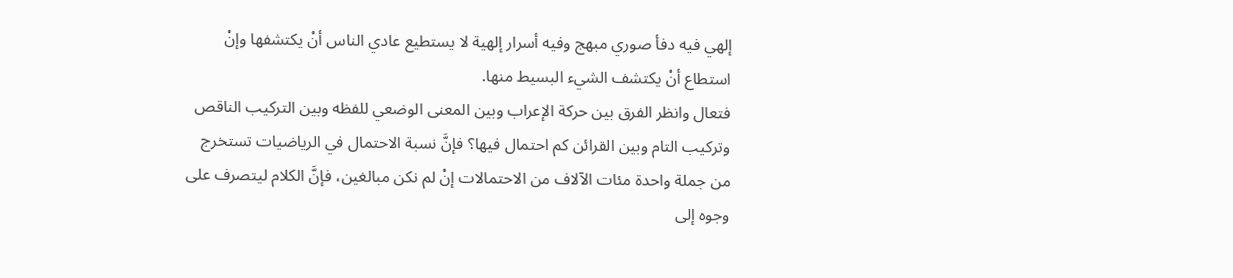إلهي فيه دفأ صوري مبهج وفيه أسرار إلهية لا يستطيع عادي الناس أنْ يكتشفها وإنْ استطاع أنْ يكتشف الشيء البسيط منها.
فتعال وانظر الفرق بين حركة الإعراب وبين المعنى الوضعي للفظه وبين التركيب الناقص وتركيب التام وبين القرائن كم احتمال فيها؟ فإنَّ نسبة الاحتمال في الرياضيات تستخرج من جملة واحدة مئات الآلاف من الاحتمالات إنْ لم نكن مبالغين، فإنَّ الكلام ليتصرف على وجوه إلى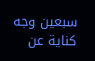سبعين وجه كناية عن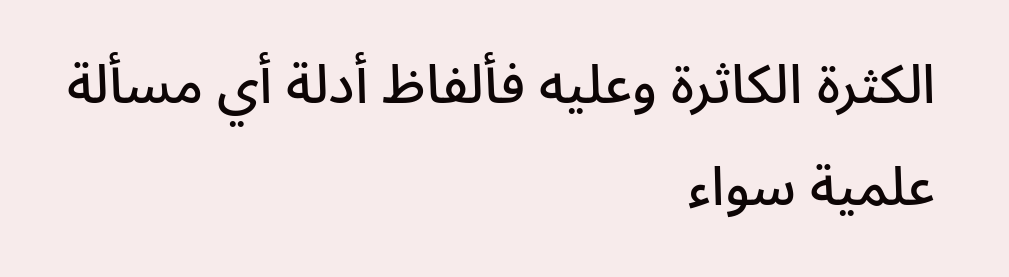الكثرة الكاثرة وعليه فألفاظ أدلة أي مسألة علمية سواء